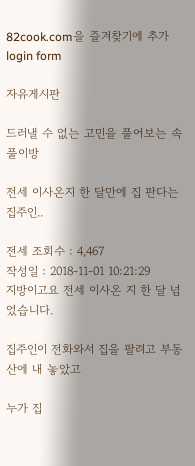82cook.com을 즐겨찾기에 추가
login form

자유게시판

드러낼 수 없는 고민을 풀어보는 속풀이방

전세 이사온지 한 달만에 집 판다는 집주인..

전세 조회수 : 4,467
작성일 : 2018-11-01 10:21:29
지방이고요 전세 이사온 지 한 달 넘었습니다.

집주인이 전화와서 집을 팔려고 부동산에 내 놓았고

누가 집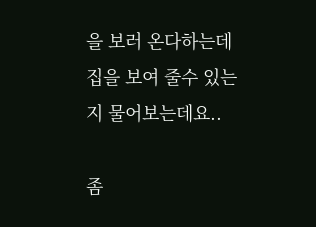을 보러 온다하는데 집을 보여 줄수 있는지 물어보는데요..

좀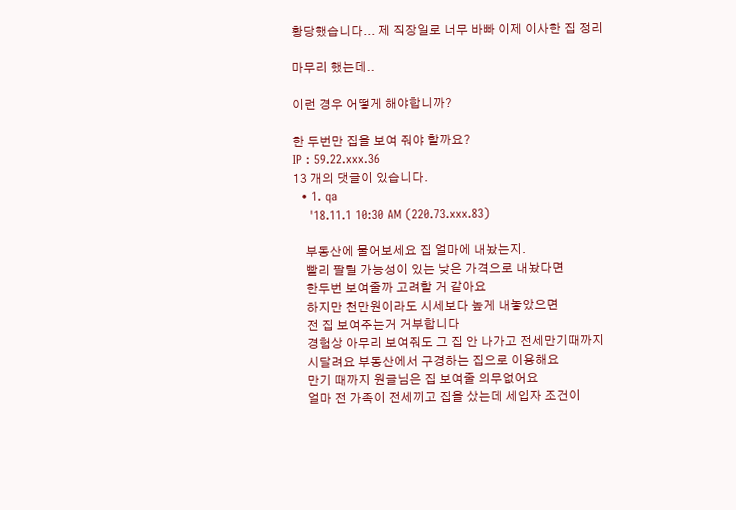황당했습니다... 제 직장일로 너무 바빠 이제 이사한 집 정리

마무리 했는데..

이런 경우 어떻게 해야합니까?

한 두번만 집을 보여 줘야 할까요?
IP : 59.22.xxx.36
13 개의 댓글이 있습니다.
  • 1. qa
    '18.11.1 10:30 AM (220.73.xxx.83)

    부동산에 물어보세요 집 얼마에 내놨는지.
    빨리 팔릴 가능성이 있는 낮은 가격으로 내놨다면
    한두번 보여줄까 고려할 거 같아요
    하지만 천만원이라도 시세보다 높게 내놓았으면
    전 집 보여주는거 거부합니다
    경험상 아무리 보여줘도 그 집 안 나가고 전세만기때까지
    시달려요 부동산에서 구경하는 집으로 이용해요
    만기 때까지 원글님은 집 보여줄 의무없어요
    얼마 전 가족이 전세끼고 집을 샀는데 세입자 조건이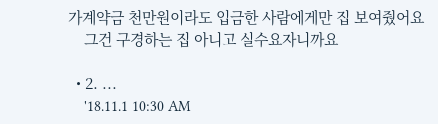가계약금 천만원이라도 입금한 사람에게만 집 보여줬어요
    그건 구경하는 집 아니고 실수요자니까요

  • 2. ...
    '18.11.1 10:30 AM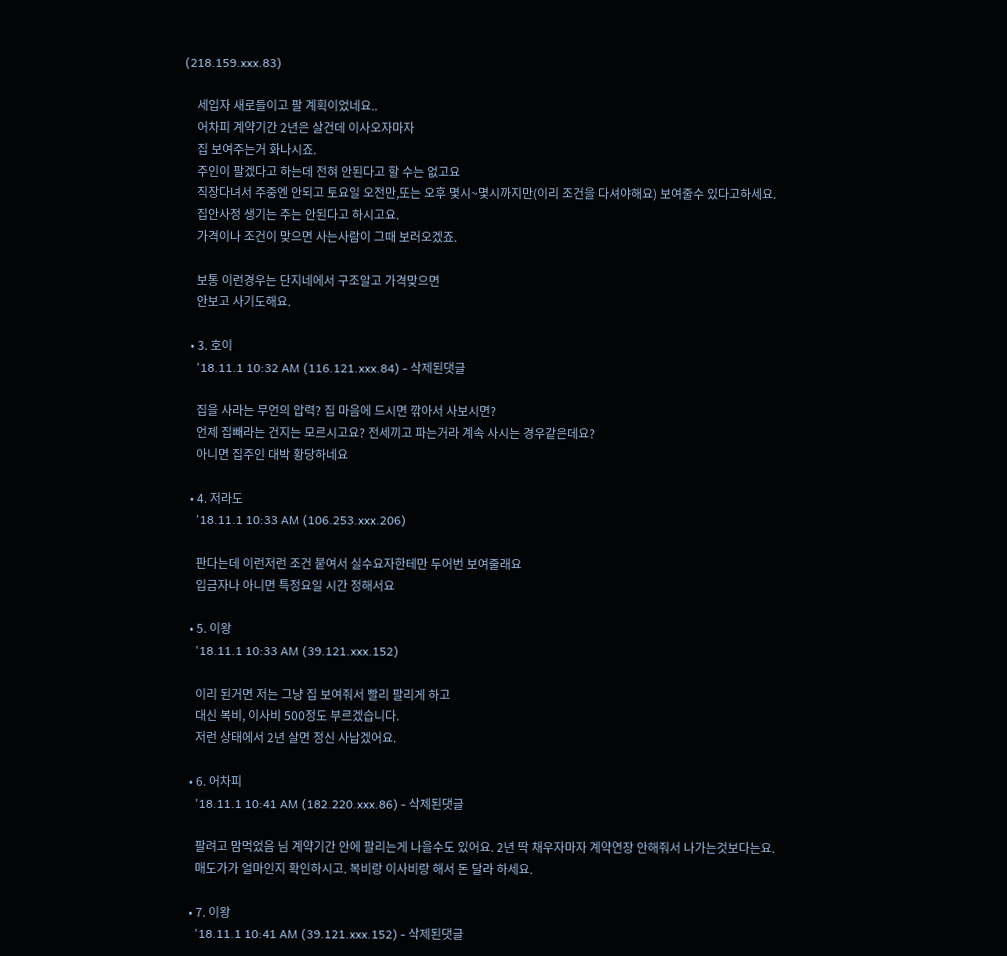(218.159.xxx.83)

    세입자 새로들이고 팔 계획이었네요..
    어차피 계약기간 2년은 살건데 이사오자마자
    집 보여주는거 화나시죠.
    주인이 팔겠다고 하는데 전혀 안된다고 할 수는 없고요
    직장다녀서 주중엔 안되고 토요일 오전만,또는 오후 몇시~몇시까지만(이리 조건을 다셔야해요) 보여줄수 있다고하세요.
    집안사정 생기는 주는 안된다고 하시고요.
    가격이나 조건이 맞으면 사는사람이 그때 보러오겠죠.

    보통 이런경우는 단지네에서 구조알고 가격맞으면
    안보고 사기도해요.

  • 3. 호이
    '18.11.1 10:32 AM (116.121.xxx.84) - 삭제된댓글

    집을 사라는 무언의 압력? 집 마음에 드시면 깎아서 사보시면?
    언제 집빼라는 건지는 모르시고요? 전세끼고 파는거라 계속 사시는 경우같은데요?
    아니면 집주인 대박 황당하네요

  • 4. 저라도
    '18.11.1 10:33 AM (106.253.xxx.206)

    판다는데 이런저런 조건 붙여서 실수요자한테만 두어번 보여줄래요
    입금자나 아니면 특정요일 시간 정해서요

  • 5. 이왕
    '18.11.1 10:33 AM (39.121.xxx.152)

    이리 된거면 저는 그냥 집 보여줘서 빨리 팔리게 하고
    대신 복비, 이사비 500정도 부르겠습니다.
    저런 상태에서 2년 살면 정신 사납겠어요.

  • 6. 어차피
    '18.11.1 10:41 AM (182.220.xxx.86) - 삭제된댓글

    팔려고 맘먹었음 님 계약기간 안에 팔리는게 나을수도 있어요. 2년 딱 채우자마자 계약연장 안해줘서 나가는것보다는요.
    매도가가 얼마인지 확인하시고. 복비랑 이사비랑 해서 돈 달라 하세요.

  • 7. 이왕
    '18.11.1 10:41 AM (39.121.xxx.152) - 삭제된댓글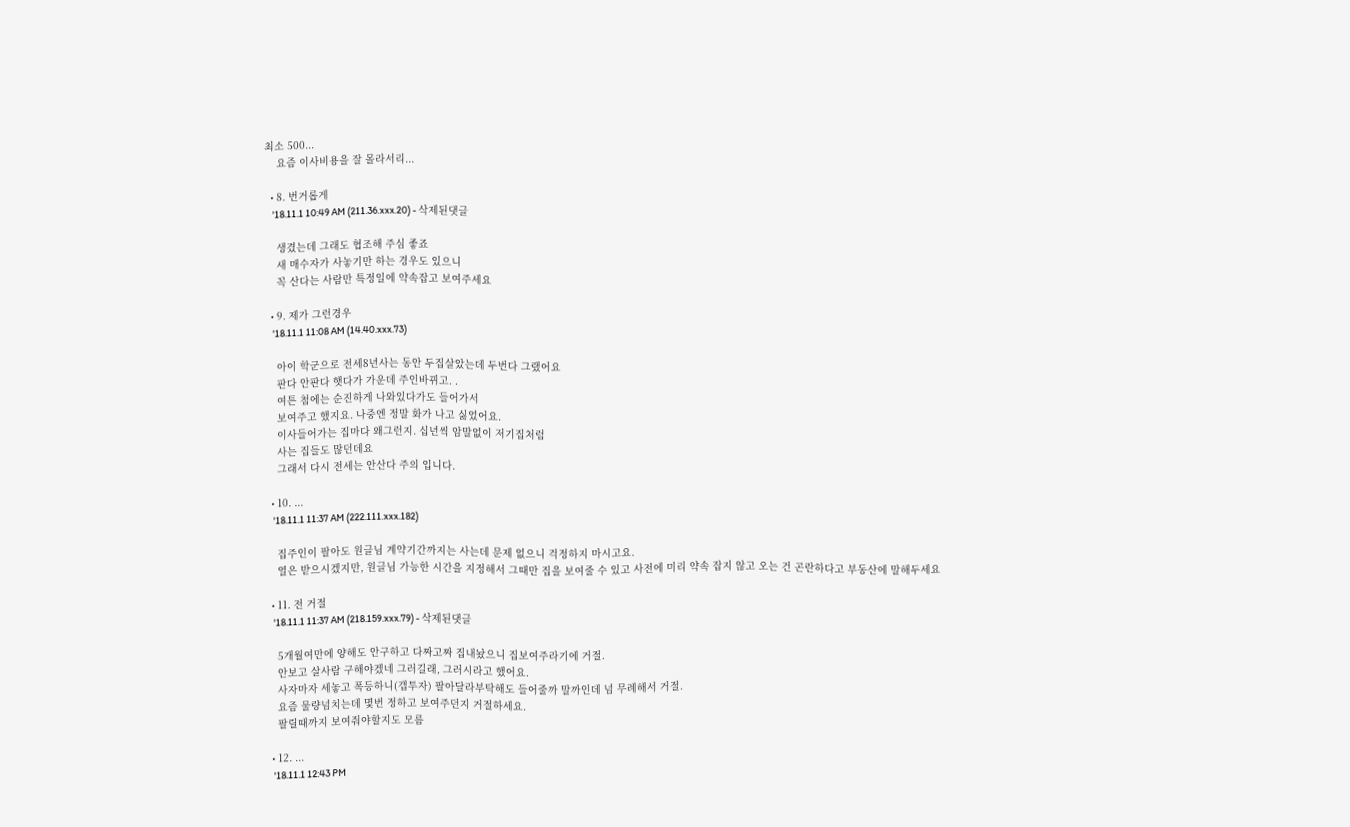최소 500...
    요즘 이사비용을 잘 몰라서리...

  • 8. 번거롭게
    '18.11.1 10:49 AM (211.36.xxx.20) - 삭제된댓글

    생겼는데 그래도 협조해 주심 좋죠
    새 매수자가 사놓기만 하는 경우도 있으니
    꼭 산다는 사람만 특정일에 약속잡고 보여주세요

  • 9. 제가 그런경우
    '18.11.1 11:08 AM (14.40.xxx.73)

    아이 학군으로 전세8년사는 동안 두집살았는데 두번다 그랬어요
    판다 안판다 햇다가 가운데 주인바뀌고. .
    여튼 첨에는 순진하게 나와있다가도 들어가서
    보여주고 했지요. 나중엔 정말 화가 나고 싫었어요.
    이사들어가는 집마다 왜그런지. 십년씩 암말없이 저기집처럼
    사는 집들도 많던데요
    그래서 다시 전세는 안산다 주의 입니다.

  • 10. ...
    '18.11.1 11:37 AM (222.111.xxx.182)

    집주인이 팔아도 원글님 계약기간까지는 사는데 문제 없으니 걱정하지 마시고요.
    열은 받으시겠지만, 원글님 가능한 시간을 지정해서 그때만 집을 보여줄 수 있고 사전에 미리 약속 잡지 않고 오는 건 곤란하다고 부동산에 말해두세요

  • 11. 전 거절
    '18.11.1 11:37 AM (218.159.xxx.79) - 삭제된댓글

    5개월여만에 양해도 안구하고 다짜고짜 집내놨으니 집보여주라기에 거절.
    안보고 살사람 구해야겠네 그러길래, 그러시라고 했어요.
    사자마자 세놓고 폭등하니(갭투자) 팔아달라부탁해도 들어줄까 말까인데 넘 무례해서 거절.
    요즘 물량넘치는데 몇번 정하고 보여주던지 거절하세요.
    팔릴때까지 보여줘야할지도 모름

  • 12. ...
    '18.11.1 12:43 PM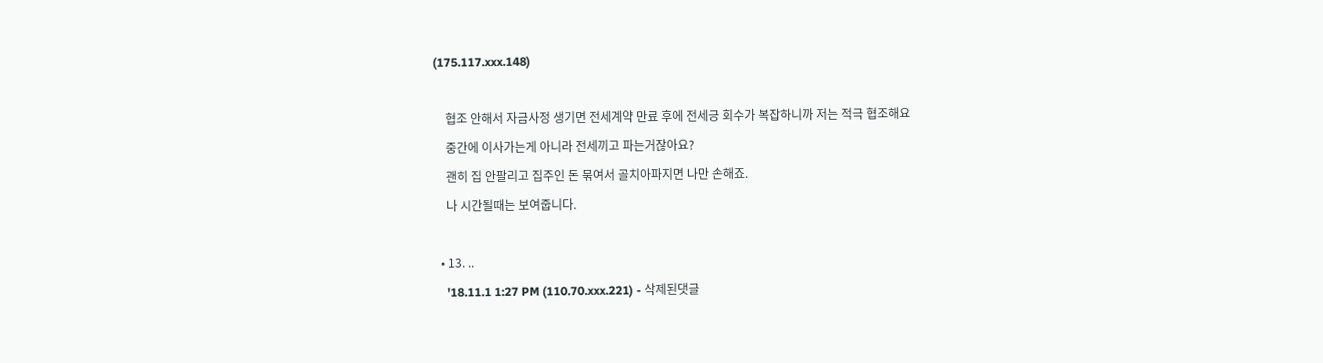(175.117.xxx.148)

    협조 안해서 자금사정 생기면 전세계약 만료 후에 전세긍 회수가 복잡하니까 저는 적극 협조해요
    중간에 이사가는게 아니라 전세끼고 파는거잖아요?
    괜히 집 안팔리고 집주인 돈 묶여서 골치아파지면 나만 손해죠.
    나 시간될때는 보여줍니다.

  • 13. ..
    '18.11.1 1:27 PM (110.70.xxx.221) - 삭제된댓글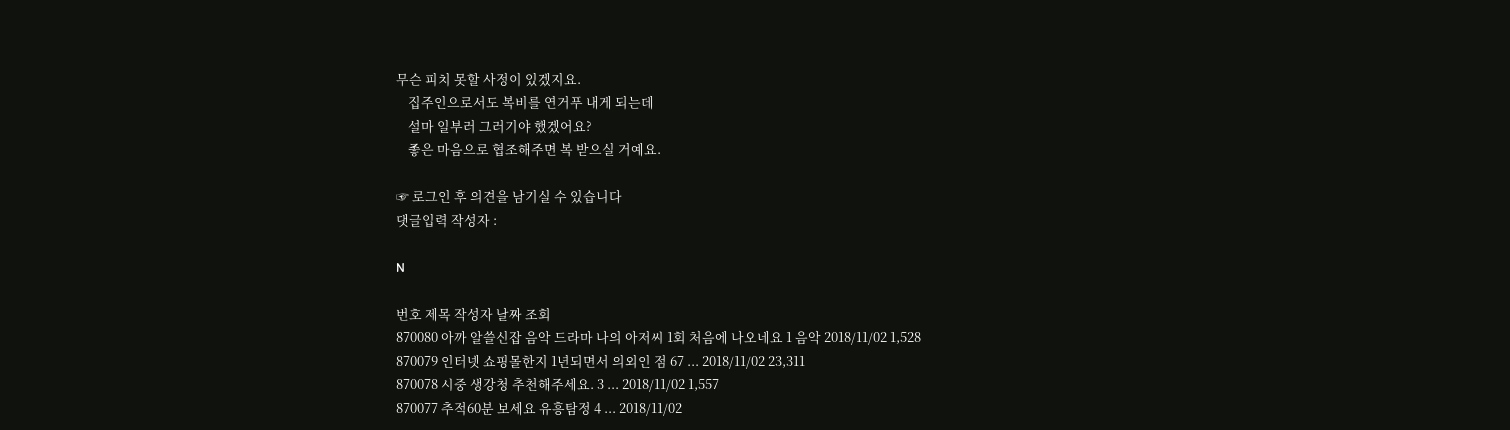무슨 피치 못할 사정이 있겠지요.
    집주인으로서도 복비를 연거푸 내게 되는데
    설마 일부러 그러기야 했겠어요?
    좋은 마음으로 협조해주면 복 받으실 거예요.

☞ 로그인 후 의견을 남기실 수 있습니다
댓글입력 작성자 :

N

번호 제목 작성자 날짜 조회
870080 아까 알쓸신잡 음악 드라마 나의 아저씨 1회 처음에 나오네요 1 음악 2018/11/02 1,528
870079 인터넷 쇼핑몰한지 1년되면서 의외인 점 67 ... 2018/11/02 23,311
870078 시중 생강청 추천해주세요. 3 ... 2018/11/02 1,557
870077 추적60분 보세요 유흥탐정 4 ... 2018/11/02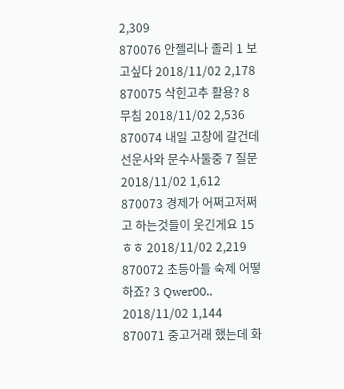2,309
870076 안젤리나 졸리 1 보고싶다 2018/11/02 2,178
870075 삭힌고추 활용? 8 무침 2018/11/02 2,536
870074 내일 고창에 갈건데 선운사와 문수사둘중 7 질문 2018/11/02 1,612
870073 경제가 어쩌고저쩌고 하는것들이 웃긴게요 15 ㅎㅎ 2018/11/02 2,219
870072 초등아들 숙제 어떻하죠? 3 Qwer00.. 2018/11/02 1,144
870071 중고거래 했는데 화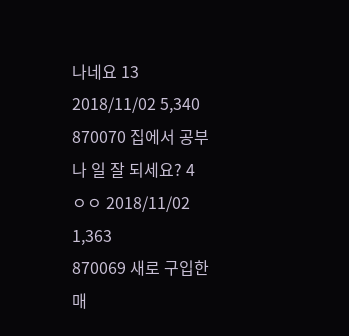나네요 13 2018/11/02 5,340
870070 집에서 공부나 일 잘 되세요? 4 ㅇㅇ 2018/11/02 1,363
870069 새로 구입한 매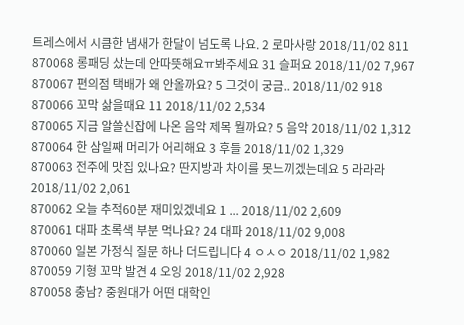트레스에서 시큼한 냄새가 한달이 넘도록 나요. 2 로마사랑 2018/11/02 811
870068 롱패딩 샀는데 안따뜻해요ㅠ봐주세요 31 슬퍼요 2018/11/02 7,967
870067 편의점 택배가 왜 안올까요? 5 그것이 궁금.. 2018/11/02 918
870066 꼬막 삶을때요 11 2018/11/02 2,534
870065 지금 알쓸신잡에 나온 음악 제목 뭘까요? 5 음악 2018/11/02 1,312
870064 한 삼일째 머리가 어리해요 3 후들 2018/11/02 1,329
870063 전주에 맛집 있나요? 딴지방과 차이를 못느끼겠는데요 5 라라라 2018/11/02 2,061
870062 오늘 추적60분 재미있겠네요 1 ... 2018/11/02 2,609
870061 대파 초록색 부분 먹나요? 24 대파 2018/11/02 9,008
870060 일본 가정식 질문 하나 더드립니다 4 ㅇㅅㅇ 2018/11/02 1,982
870059 기형 꼬막 발견 4 오잉 2018/11/02 2,928
870058 충남? 중원대가 어떤 대학인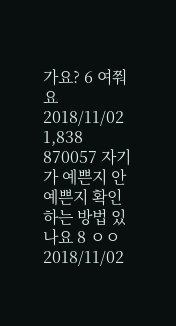가요? 6 여쭤요 2018/11/02 1,838
870057 자기가 예쁜지 안예쁜지 확인하는 방법 있나요 8 ㅇㅇ 2018/11/02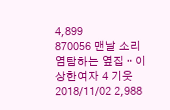4,899
870056 맨날 소리염탐하는 옆집ᆢ이상한여자 4 기웃 2018/11/02 2,988